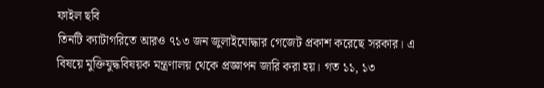ফাইল ছবি
তিনটি ক্যাটাগরিতে আরও ৭১৩ জন জুলাইযোদ্ধার গেজেট প্রকাশ করেছে সরকার। এ বিষয়ে মুক্তিযুদ্ধবিষয়ক মন্ত্রণালয় থেকে প্রজ্ঞাপন জারি করা হয়। গত ১১, ১৩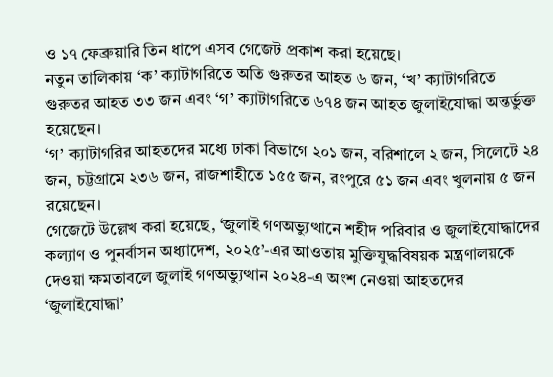ও ১৭ ফেব্রুয়ারি তিন ধাপে এসব গেজেট প্রকাশ করা হয়েছে।
নতুন তালিকায় ‘ক’ ক্যাটাগরিতে অতি গুরুতর আহত ৬ জন, ‘খ’ ক্যাটাগরিতে গুরুতর আহত ৩৩ জন এবং ‘গ’ ক্যাটাগরিতে ৬৭৪ জন আহত জুলাইযোদ্ধা অন্তর্ভুক্ত হয়েছেন।
‘গ’ ক্যাটাগরির আহতদের মধ্যে ঢাকা বিভাগে ২০১ জন, বরিশালে ২ জন, সিলেটে ২৪ জন, চট্টগ্রামে ২৩৬ জন, রাজশাহীতে ১৫৫ জন, রংপুরে ৫১ জন এবং খুলনায় ৫ জন রয়েছেন।
গেজেটে উল্লেখ করা হয়েছে, ‘জুলাই গণঅভ্যুত্থানে শহীদ পরিবার ও জুলাইযোদ্ধাদের কল্যাণ ও পুনর্বাসন অধ্যাদেশ, ২০২৫’-এর আওতায় মুক্তিযুদ্ধবিষয়ক মন্ত্রণালয়কে দেওয়া ক্ষমতাবলে জুলাই গণঅভ্যুত্থান ২০২৪-এ অংশ নেওয়া আহতদের ‘জুলাইযোদ্ধা’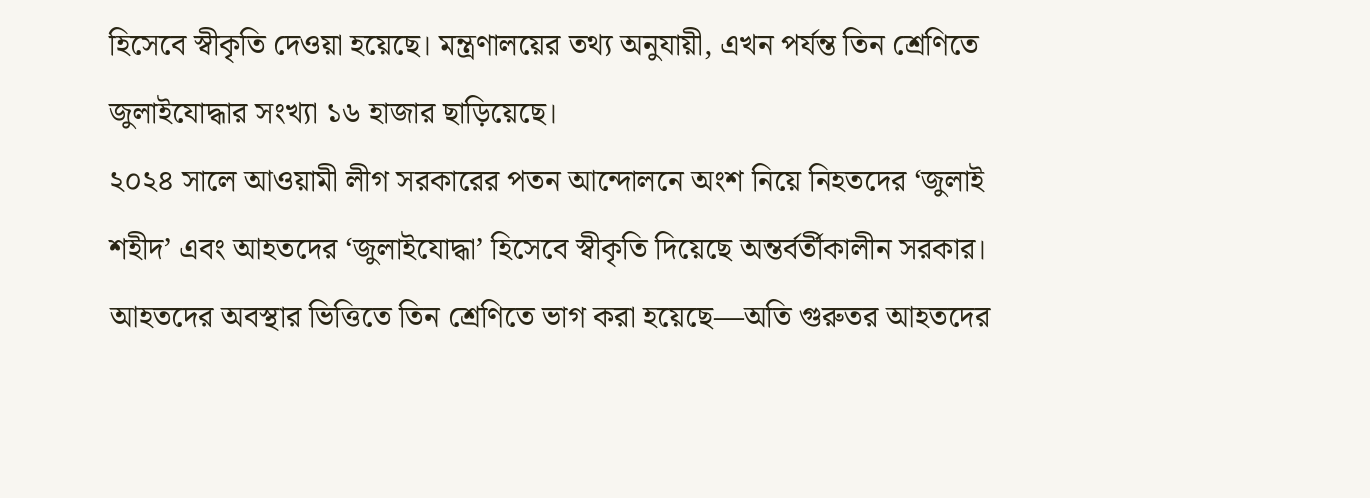হিসেবে স্বীকৃতি দেওয়া হয়েছে। মন্ত্রণালয়ের তথ্য অনুযায়ী, এখন পর্যন্ত তিন শ্রেণিতে জুলাইযোদ্ধার সংখ্যা ১৬ হাজার ছাড়িয়েছে।
২০২৪ সালে আওয়ামী লীগ সরকারের পতন আন্দোলনে অংশ নিয়ে নিহতদের ‘জুলাই শহীদ’ এবং আহতদের ‘জুলাইযোদ্ধা’ হিসেবে স্বীকৃতি দিয়েছে অন্তর্বর্তীকালীন সরকার। আহতদের অবস্থার ভিত্তিতে তিন শ্রেণিতে ভাগ করা হয়েছে—অতি গুরুতর আহতদের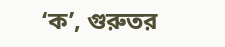‘ক’, গুরুতর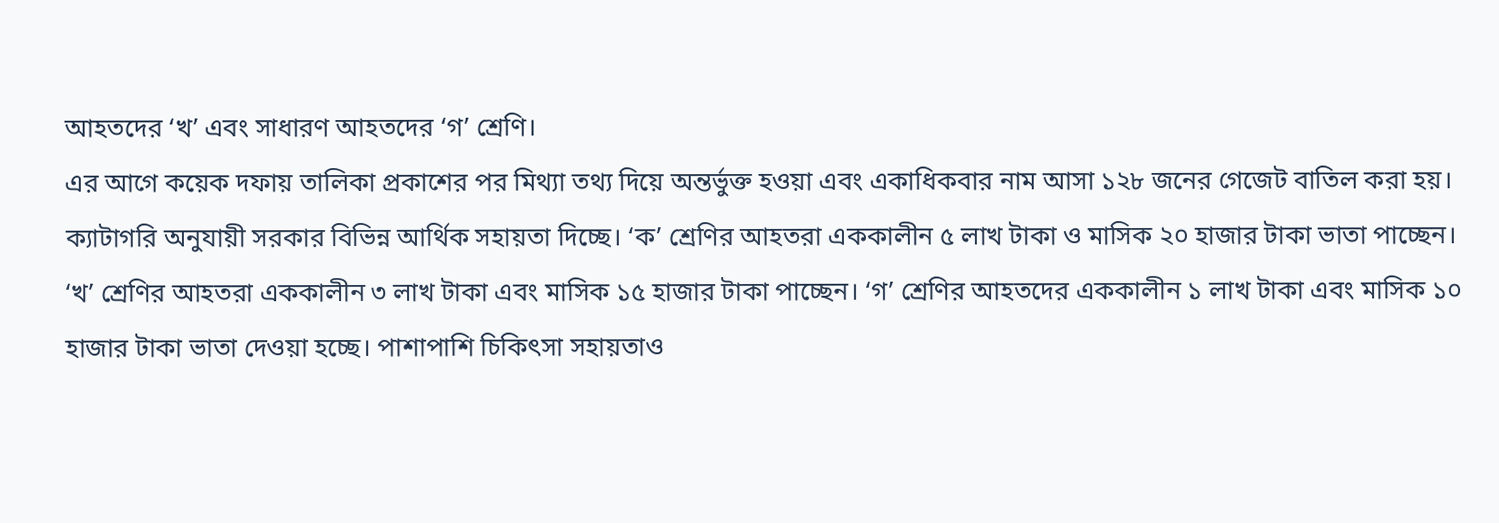আহতদের ‘খ’ এবং সাধারণ আহতদের ‘গ’ শ্রেণি।
এর আগে কয়েক দফায় তালিকা প্রকাশের পর মিথ্যা তথ্য দিয়ে অন্তর্ভুক্ত হওয়া এবং একাধিকবার নাম আসা ১২৮ জনের গেজেট বাতিল করা হয়।
ক্যাটাগরি অনুযায়ী সরকার বিভিন্ন আর্থিক সহায়তা দিচ্ছে। ‘ক’ শ্রেণির আহতরা এককালীন ৫ লাখ টাকা ও মাসিক ২০ হাজার টাকা ভাতা পাচ্ছেন। ‘খ’ শ্রেণির আহতরা এককালীন ৩ লাখ টাকা এবং মাসিক ১৫ হাজার টাকা পাচ্ছেন। ‘গ’ শ্রেণির আহতদের এককালীন ১ লাখ টাকা এবং মাসিক ১০ হাজার টাকা ভাতা দেওয়া হচ্ছে। পাশাপাশি চিকিৎসা সহায়তাও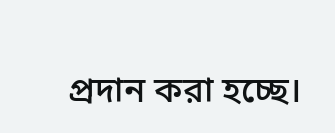প্রদান করা হচ্ছে।